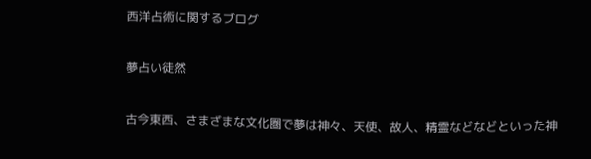西洋占術に関するブログ

夢占い徒然

古今東西、さまざまな文化圏で夢は神々、天使、故人、精霊などなどといった神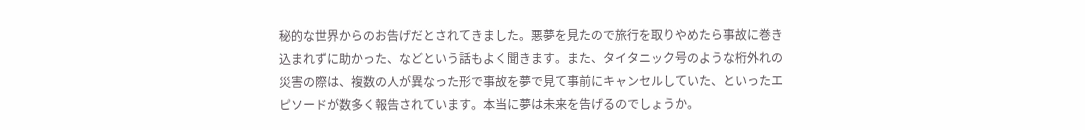秘的な世界からのお告げだとされてきました。悪夢を見たので旅行を取りやめたら事故に巻き込まれずに助かった、などという話もよく聞きます。また、タイタニック号のような桁外れの災害の際は、複数の人が異なった形で事故を夢で見て事前にキャンセルしていた、といったエピソードが数多く報告されています。本当に夢は未来を告げるのでしょうか。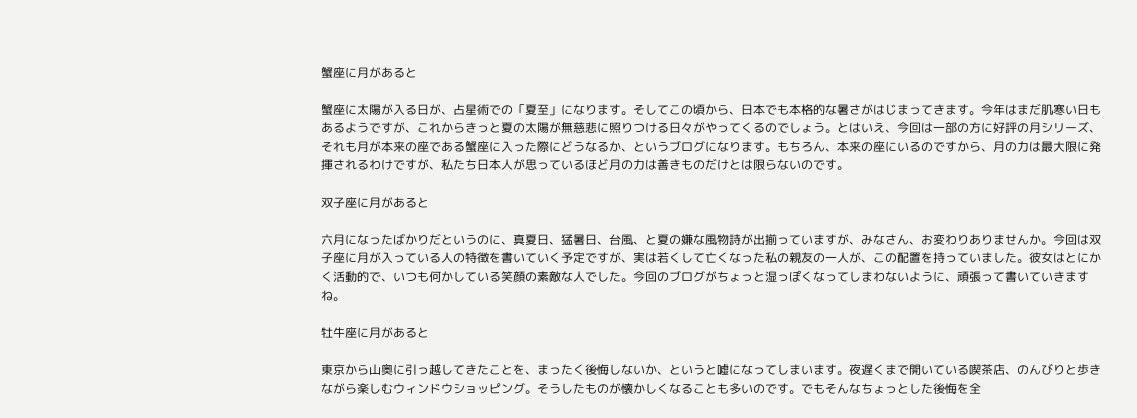蟹座に月があると

蟹座に太陽が入る日が、占星術での「夏至」になります。そしてこの頃から、日本でも本格的な暑さがはじまってきます。今年はまだ肌寒い日もあるようですが、これからきっと夏の太陽が無慈悲に照りつける日々がやってくるのでしょう。とはいえ、今回は一部の方に好評の月シリーズ、それも月が本来の座である蟹座に入った際にどうなるか、というブログになります。もちろん、本来の座にいるのですから、月の力は最大限に発揮されるわけですが、私たち日本人が思っているほど月の力は善きものだけとは限らないのです。

双子座に月があると

六月になったばかりだというのに、真夏日、猛暑日、台風、と夏の嫌な風物詩が出揃っていますが、みなさん、お変わりありませんか。今回は双子座に月が入っている人の特徴を書いていく予定ですが、実は若くして亡くなった私の親友の一人が、この配置を持っていました。彼女はとにかく活動的で、いつも何かしている笑顔の素敵な人でした。今回のブログがちょっと湿っぽくなってしまわないように、頑張って書いていきますね。

牡牛座に月があると

東京から山奥に引っ越してきたことを、まったく後悔しないか、というと嘘になってしまいます。夜遅くまで開いている喫茶店、のんびりと歩きながら楽しむウィンドウショッピング。そうしたものが懐かしくなることも多いのです。でもそんなちょっとした後悔を全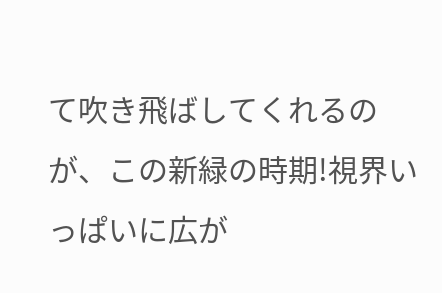て吹き飛ばしてくれるのが、この新緑の時期!視界いっぱいに広が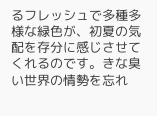るフレッシュで多種多様な緑色が、初夏の気配を存分に感じさせてくれるのです。きな臭い世界の情勢を忘れ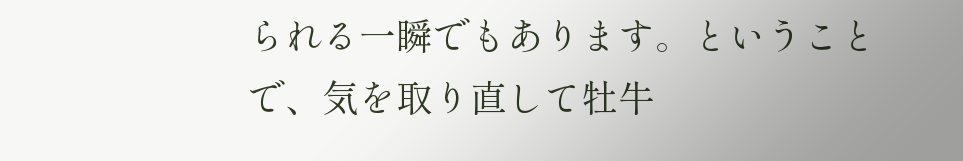られる一瞬でもあります。ということで、気を取り直して牡牛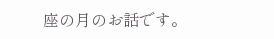座の月のお話です。